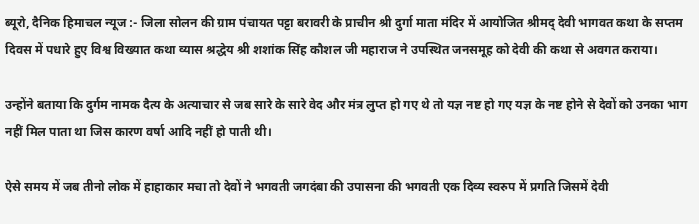ब्यूरो, दैनिक हिमाचल न्यूज :- जिला सोलन की ग्राम पंचायत पट्टा बरावरी के प्राचीन श्री दुर्गा माता मंदिर में आयोजित श्रीमद् देवी भागवत कथा के सप्तम दिवस में पधारे हुए विश्व विख्यात कथा व्यास श्रद्धेय श्री शशांक सिंह कौशल जी महाराज ने उपस्थित जनसमूह को देवी की कथा से अवगत कराया।

उन्होंने बताया कि दुर्गम नामक दैत्य के अत्याचार से जब सारे के सारे वेद और मंत्र लुप्त हो गए थे तो यज्ञ नष्ट हो गए यज्ञ के नष्ट होने से देवों को उनका भाग नहीं मिल पाता था जिस कारण वर्षा आदि नहीं हो पाती थी।

ऐसे समय में जब तीनो लोक में हाहाकार मचा तो देवों ने भगवती जगदंबा की उपासना की भगवती एक दिव्य स्वरुप में प्रगति जिसमें देवी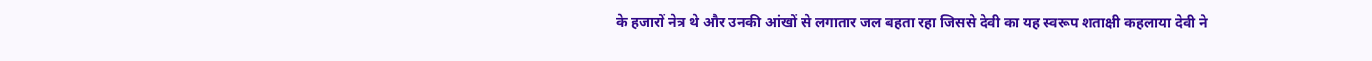के हजारों नेत्र थे और उनकी आंखों से लगातार जल बहता रहा जिससे देवी का यह स्वरूप शताक्षी कहलाया देवी ने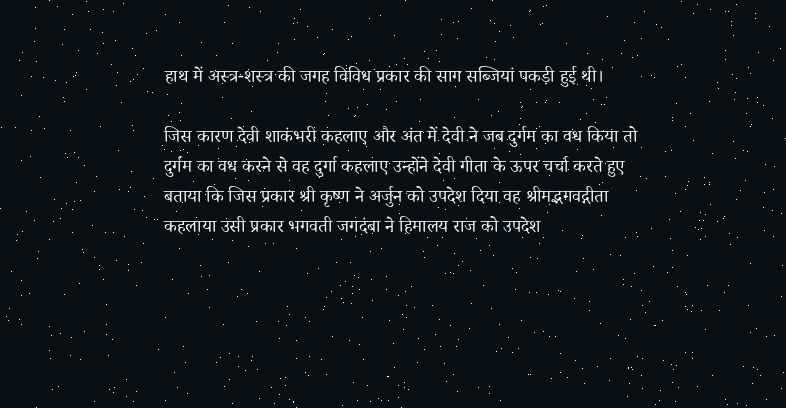हाथ में अस्त्र-शस्त्र की जगह विविध प्रकार की साग सब्जियां पकड़ी हुई थी।

जिस कारण देवी शाकंभरी कहलाए और अंत में देवी ने जब दुर्गम का वध किया तो दुर्गम का वध करने से वह दुर्गा कहलाए उन्होंने देवी गीता के ऊपर चर्चा करते हुए बताया कि जिस प्रकार श्री कृष्ण ने अर्जुन को उपदेश दिया वह श्रीमद्भगवद्गीता कहलाया उसी प्रकार भगवती जगदंबा ने हिमालय राज को उपदेश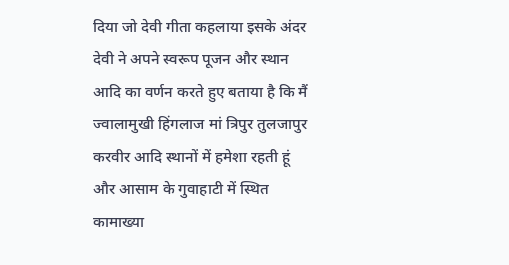दिया जो देवी गीता कहलाया इसके अंदर देवी ने अपने स्वरूप पूजन और स्थान आदि का वर्णन करते हुए बताया है कि मैं ज्वालामुखी हिंगलाज मां त्रिपुर तुलजापुर करवीर आदि स्थानों में हमेशा रहती हूं और आसाम के गुवाहाटी में स्थित कामाख्या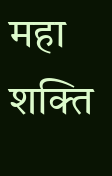महा शक्ति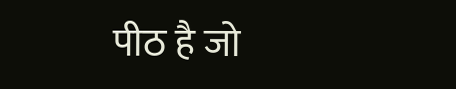पीठ है जो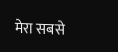मेरा सबसे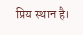प्रिय स्थान है।